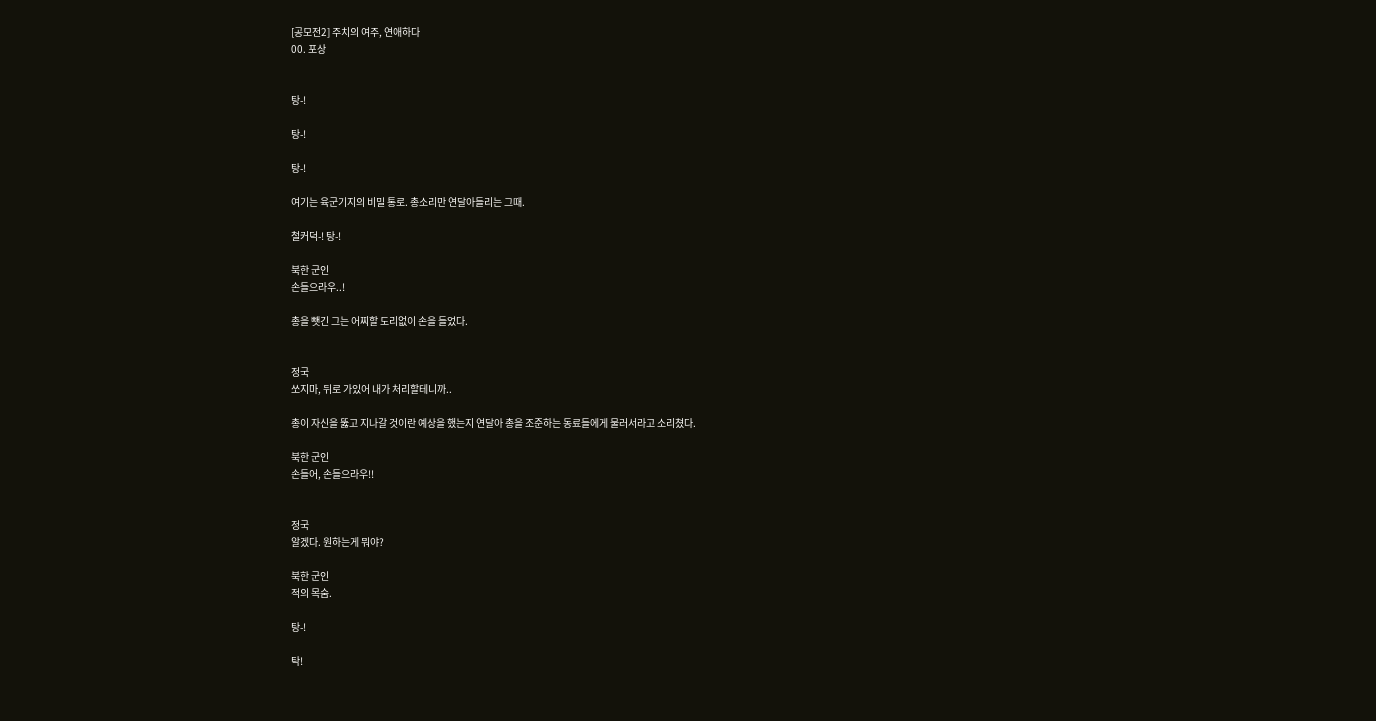[공모전2] 주치의 여주, 연애하다
00. 포상


탕-!

탕-!

탕-!

여기는 육군기지의 비밀 통로. 총소리만 연달아들리는 그때.

철커덕-! 탕-!

북한 군인
손들으라우..!

총을 뺏긴 그는 어찌할 도리없이 손을 들었다.


정국
쏘지마, 뒤로 가있어 내가 처리할테니까..

총이 자신을 뚫고 지나갈 것이란 예상을 했는지 연달아 총을 조준하는 동료들에게 물러서라고 소리쳤다.

북한 군인
손들어, 손들으라우!!


정국
알겠다. 원하는게 뭐야?

북한 군인
적의 목숨.

탕-!

탁!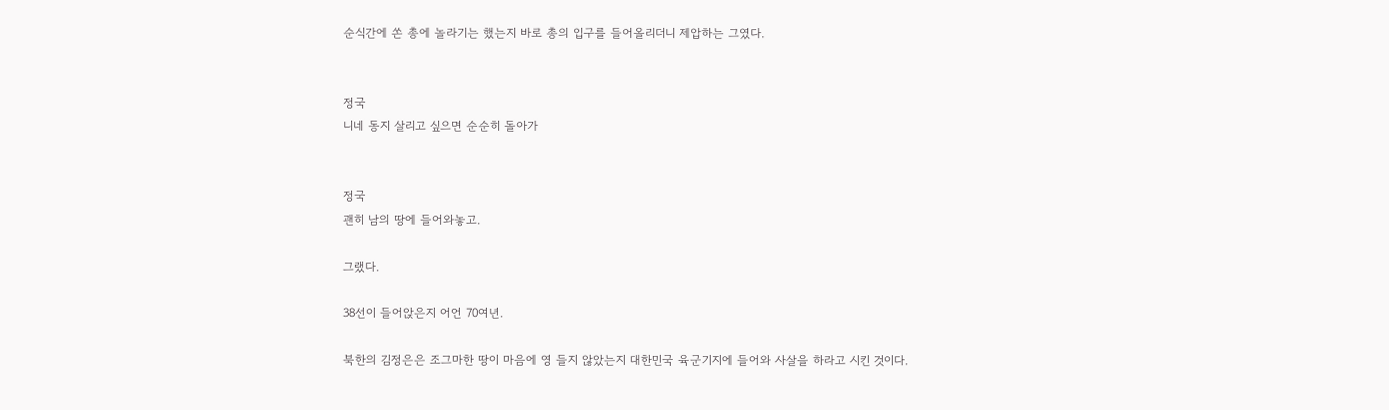순식간에 쏜 총에 놀라기는 했는지 바로 총의 입구를 들어올리더니 제압하는 그였다.


정국
니네 동지 살리고 싶으면 순순히 돌아가


정국
괜히 남의 땅에 들어와놓고.

그랬다.

38선이 들어앉은지 어언 70여년.

북한의 김정은은 조그마한 땅이 마음에 영 들지 않았는지 대한민국 육군기지에 들어와 사살을 하라고 시킨 것이다.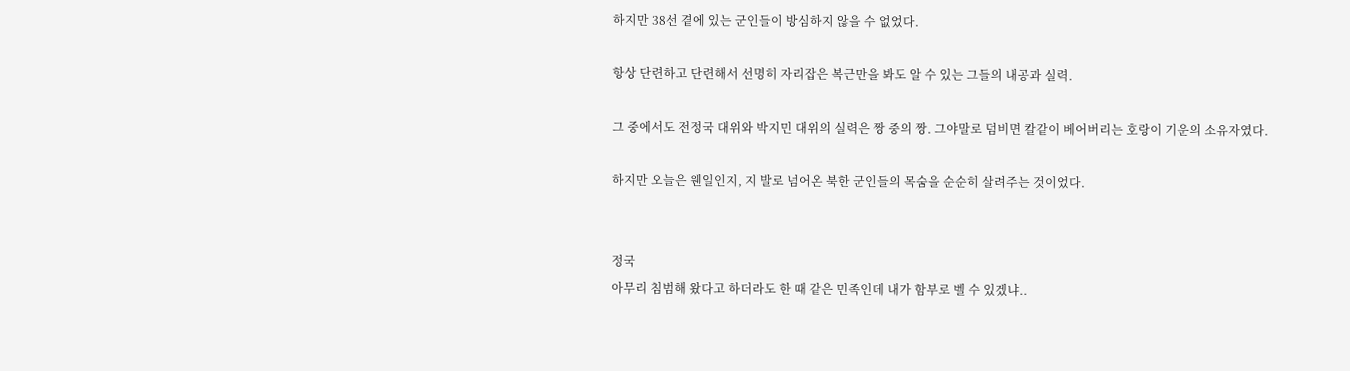하지만 38선 곁에 있는 군인들이 방심하지 않을 수 없었다.

항상 단련하고 단련해서 선명히 자리잡은 복근만을 봐도 알 수 있는 그들의 내공과 실력.

그 중에서도 전정국 대위와 박지민 대위의 실력은 짱 중의 짱. 그야말로 덤비면 칼같이 베어버리는 호랑이 기운의 소유자였다.

하지만 오늘은 웬일인지, 지 발로 넘어온 북한 군인들의 목숨을 순순히 살려주는 것이었다.


정국
아무리 침범해 왔다고 하더라도 한 때 같은 민족인데 내가 함부로 벨 수 있겠냐..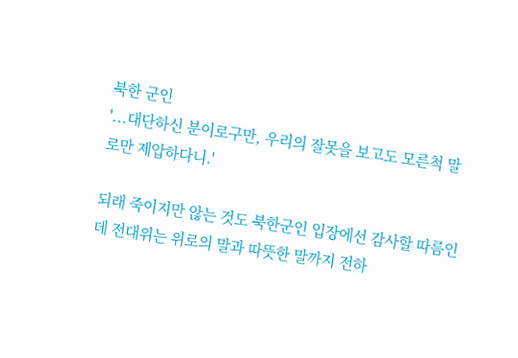북한 군인
'...대단하신 분이로구만, 우리의 잘못을 보고도 모른척 말로만 제압하다니.'

되래 죽이지만 않는 것도 북한군인 입장에선 감사할 따름인데 전대위는 위로의 말과 따뜻한 말까지 전하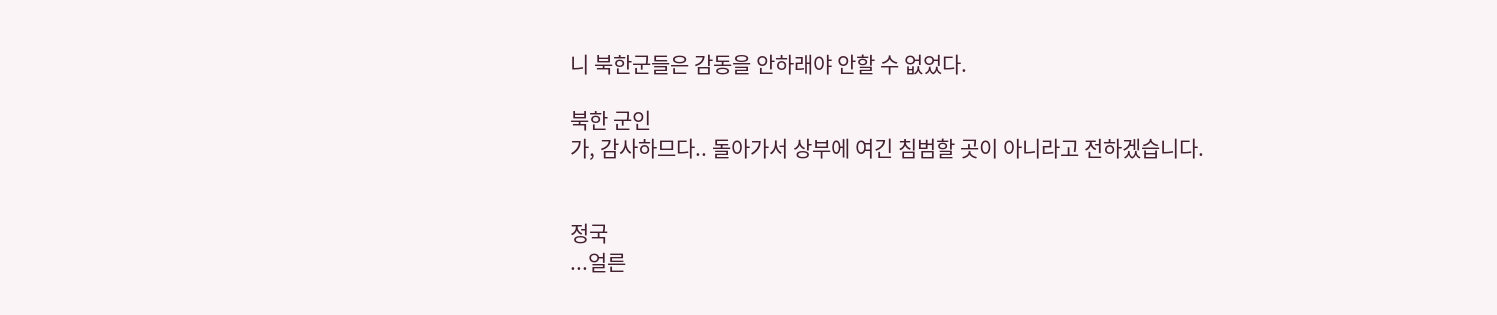니 북한군들은 감동을 안하래야 안할 수 없었다.

북한 군인
가, 감사하므다.. 돌아가서 상부에 여긴 침범할 곳이 아니라고 전하겠습니다.


정국
...얼른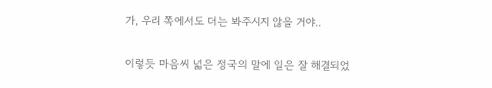가, 우리 쪽에서도 더는 봐주시지 않을 거야..

이렇듯 마음씨 넓은 정국의 말에 일은 잘 해결되었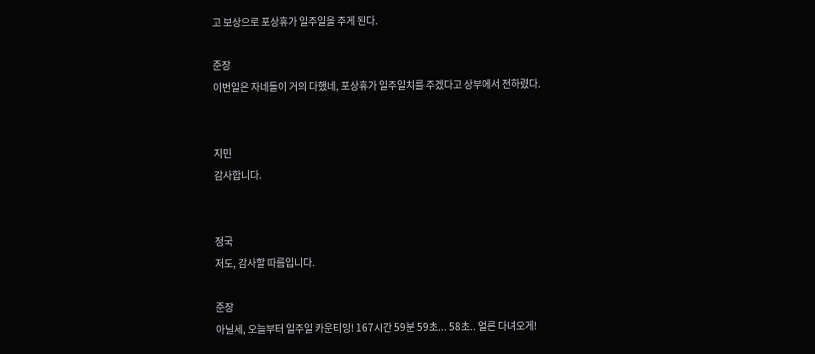고 보상으로 포상휴가 일주일을 주게 된다.

준장
이번일은 자네들이 거의 다했네, 포상휴가 일주일치를 주겠다고 상부에서 전하렸다.


지민
감사합니다.


정국
저도, 감사할 따름입니다.

준장
아닐세, 오늘부터 일주일 카운티잉! 167시간 59분 59초... 58초.. 얼른 다녀오게!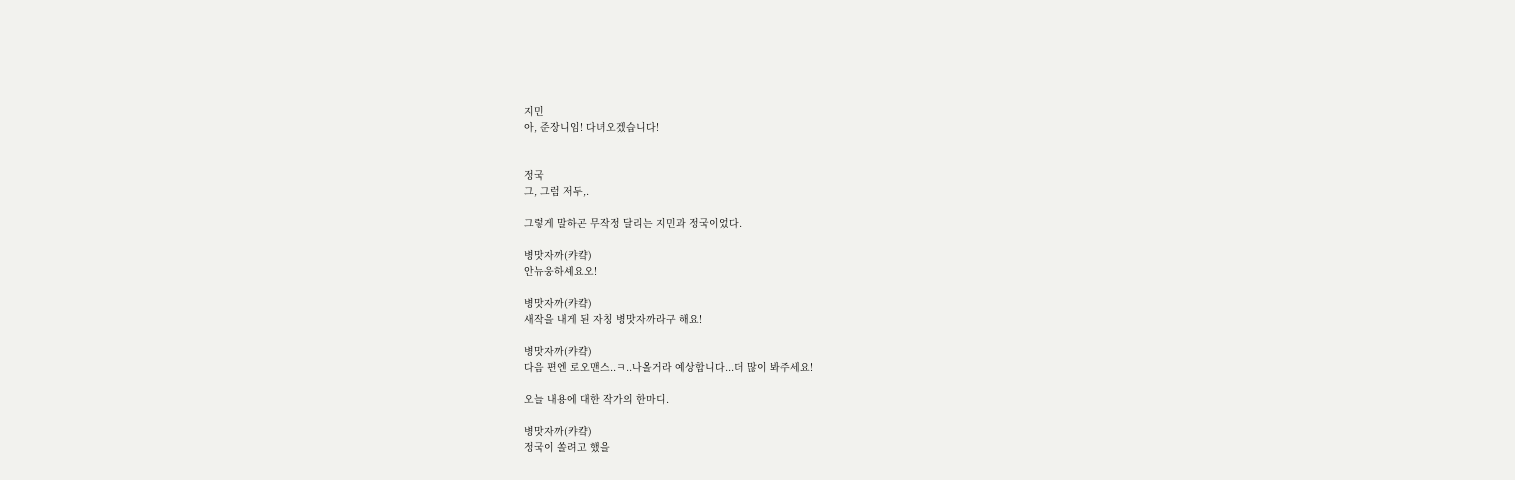지민
아, 준장니임! 다녀오겠습니다!


정국
그, 그럼 저두,.

그렇게 말하곤 무작정 달리는 지민과 정국이었다.

병맛자까(캬컄)
안뉴웅하셰요오!

병맛자까(캬컄)
새작을 내게 된 자칭 병맛자까라구 해요!

병맛자까(캬컄)
다음 편엔 로오맨스..ㅋ..나올거라 예상합니다...더 많이 봐주세요!

오늘 내용에 대한 작가의 한마디.

병맛자까(캬컄)
정국이 쏠려고 했을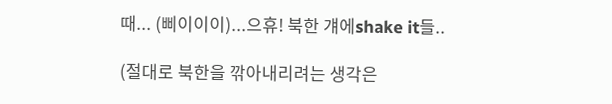때... (삐이이이)...으휴! 북한 걔에shake it들..

(절대로 북한을 깎아내리려는 생각은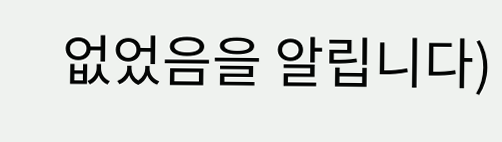없었음을 알립니다)